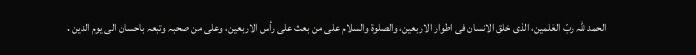الحمد للّٰہ ربّ العٰلمین، الذی خلق الانسان فی اطوار الاربعین، والصلوة والسلام علی من بعث علی رأس الاربعین، وعلی من صحبہ وتبعہ باحسان الی یوم الدین․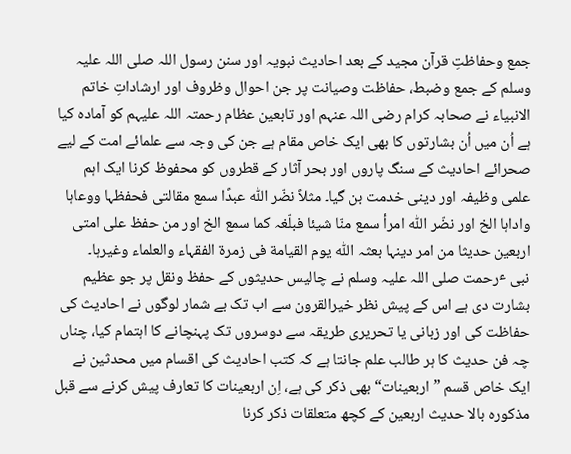جمع وحفاظتِ قرآن مجید کے بعد احادیث نبویہ اور سنن رسول اللہ صلی اللہ علیہ وسلم کے جمع وضبط، حفاظت وصیانت پر جن احوال وظروف اور ارشاداتِ خاتم الانبیاء نے صحابہ کرام رضی اللہ عنہم اور تابعین عظام رحمتہ اللہ علیہم کو آمادہ کیا ہے اُن میں اُن بشارتوں کا بھی ایک خاص مقام ہے جن کی وجہ سے علمائے امت کے لیے صحرائے احادیث کے سنگ پاروں اور بحر آثار کے قطروں کو محفوظ کرنا ایک اہم علمی وظیفہ اور دینی خدمت بن گیا۔ مثلاً نضّر اللّٰہ عبدًا سمع مقالتی فحفظہا ووعاہا واداہا الخ اور نضّر اللّٰہ امرأ سمع منّا شیئا فبلّغہ کما سمع الخ اور من حفظ علی امتی اربعین حدیثا من امر دینہا بعثہ اللّٰہ یوم القیامة فی زمرة الفقہاء والعلماء وغیرہا۔
نبی ٴرحمت صلی اللہ علیہ وسلم نے چالیس حدیثوں کے حفظ ونقل پر جو عظیم بشارت دی ہے اس کے پیش نظر خیرالقرون سے اب تک بے شمار لوگوں نے احادیث کی حفاظت کی اور زبانی یا تحریری طریقہ سے دوسروں تک پہنچانے کا اہتمام کیا، چناں چہ فن حدیث کا ہر طالب علم جانتا ہے کہ کتب احادیث کی اقسام میں محدثین نے ایک خاص قسم ”اربعینات“ بھی ذکر کی ہے، اِن اربعینات کا تعارف پیش کرنے سے قبل مذکورہ بالا حدیث اربعین کے کچھ متعلقات ذکر کرنا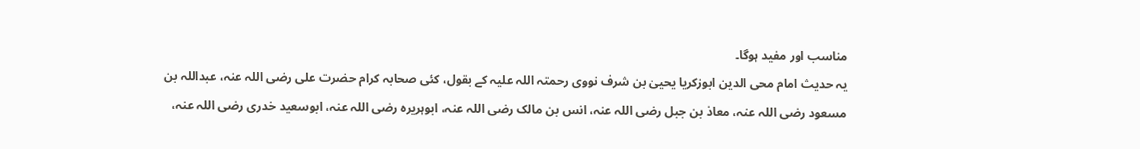مناسب اور مفید ہوگا۔
یہ حدیث امام محی الدین ابوزکریا یحییٰ بن شرف نووی رحمتہ اللہ علیہ کے بقول، کئی صحابہ کرام حضرت علی رضی اللہ عنہ، عبداللہ بن مسعود رضی اللہ عنہ، معاذ بن جبل رضی اللہ عنہ، انس بن مالک رضی اللہ عنہ، ابوہریرہ رضی اللہ عنہ، ابوسعید خدری رضی اللہ عنہ،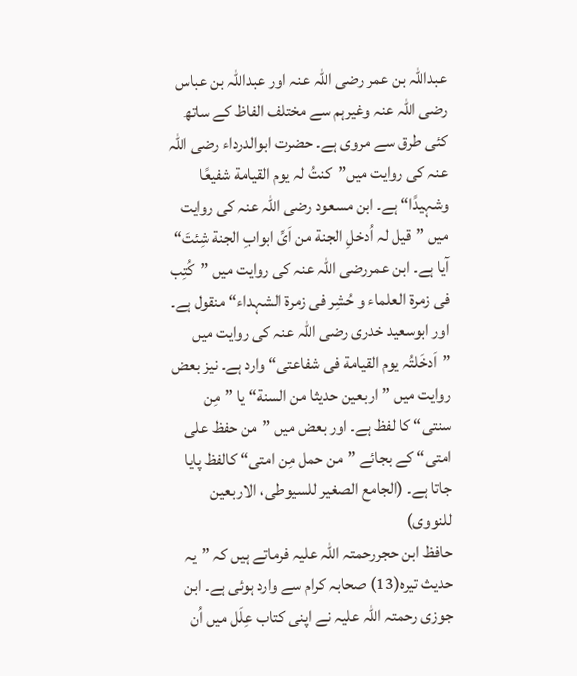عبداللہ بن عمر رضی اللہ عنہ اور عبداللہ بن عباس رضی اللہ عنہ وغیرہم سے مختلف الفاظ کے ساتھ کئی طرق سے مروی ہے۔ حضرت ابوالدرداء رضی اللہ عنہ کی روایت میں”کنتُ لہ یوم القیامة شفیعًا وشہیدًا“ ہے۔ ابن مسعود رضی اللہ عنہ کی روایت میں ”قیل لہ اُدخلِ الجنة من اَیِّ ابوابِ الجنة شِئتَ“ آیا ہے۔ ابن عمررضی اللہ عنہ کی روایت میں ”کُتِب فی زمرة العلماء و حُشِر فی زمرة الشہداء“ منقول ہے۔ اور ابوسعید خدری رضی اللہ عنہ کی روایت میں ”اَدخَلتُہ یوم القیامة فی شفاعتی“ وارد ہے۔ نیز بعض روایت میں ”اربعین حدیثا من السنة“ یا ”مِن سنتی“ کا لفظ ہے۔ اور بعض میں ”من حفظ علی امتی“ کے بجائے ”من حمل مِن امتی“ کالفظ پایا جاتا ہے۔ (الجامع الصغیر للسیوطی، الاربعین للنووی)
حافظ ابن حجررحمتہ اللہ علیہ فرماتے ہیں کہ ”یہ حدیث تیرہ(13) صحابہ کرام سے وارد ہوئی ہے۔ ابن جوزی رحمتہ اللہ علیہ نے اپنی کتاب عِلَل میں اُن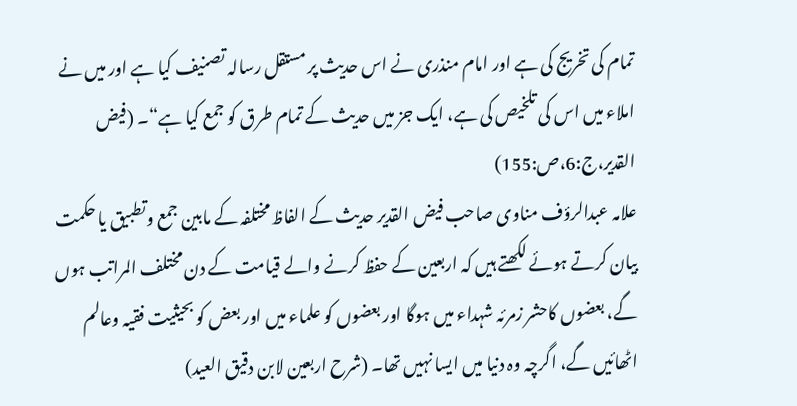تمام کی تخریج کی ہے اور امام منذری نے اس حدیث پر مستقل رسالہ تصنیف کیا ہے اور میں نے املاء میں اس کی تلخیص کی ہے، ایک جز میں حدیث کے تمام طرق کو جمع کیا ہے“۔ (فیض القدیر،ج:6،ص:155)
علامہ عبدالرؤف مناوی صاحب فیض القدیر حدیث کے الفاظ مختلفہ کے مابین جمع وتطبیق یا حکمت بیان کرتے ہوئے لکھتے ہیں کہ اربعین کے حفظ کرنے والے قیامت کے دن مختلف المراتب ہوں گے، بعضوں کاحشر زمرئہ شہداء میں ہوگا اور بعضوں کو علماء میں اور بعض کو بحیثیت فقیہ وعالم اٹھائیں گے، اگرچہ وہ دنیا میں ایسا نہیں تھا۔ (شرح اربعین لابن دقیق العید)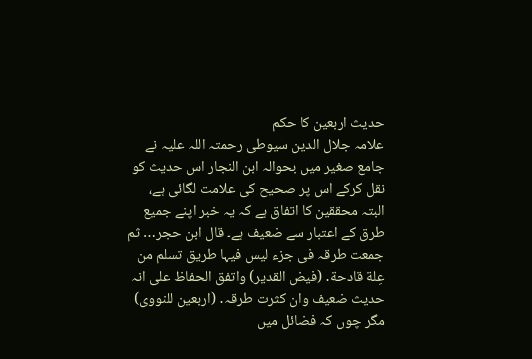حدیث اربعین کا حکم
علامہ جلال الدین سیوطی رحمتہ اللہ علیہ نے جامع صغیر میں بحوالہ ابن النجار اس حدیث کو نقل کرکے اس پر صحیح کی علامت لگائی ہے، البتہ محققین کا اتفاق ہے کہ یہ خبر اپنے جمیع طرق کے اعتبار سے ضعیف ہے۔ قال ابن حجر… ثم جمعت طرقہ فی جزء لیس فیہا طریق تسلم من عِلة قادحة․ (فیض القدیر) واتفق الحفاظ علی انہ حدیث ضعیف وان کثرت طرقہ․ (اربعین للنووی)
مگر چوں کہ فضائل میں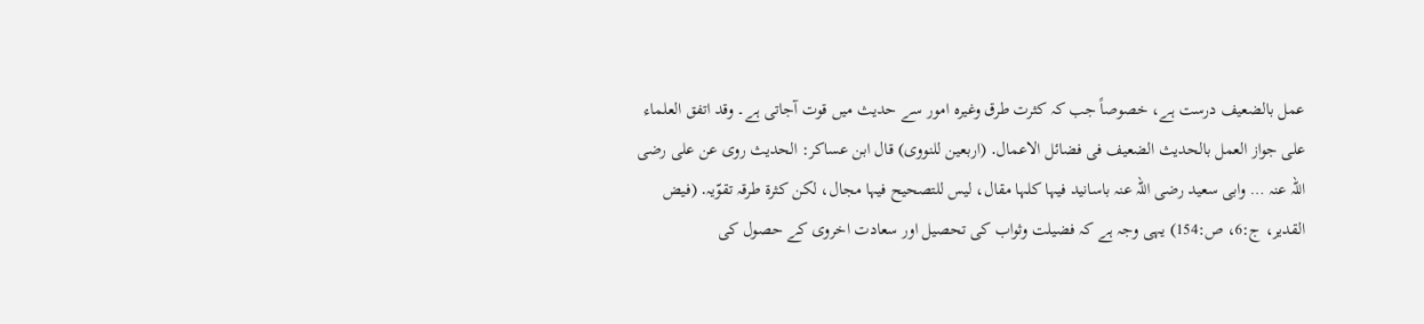عمل بالضعیف درست ہے، خصوصاً جب کہ کثرت طرق وغیرہ امور سے حدیث میں قوت آجاتی ہے۔ وقد اتفق العلماء علی جواز العمل بالحدیث الضعیف فی فضائل الاعمال․ (اربعین للنووی) قال ابن عساکر: الحدیث روی عن علی رضی اللہ عنہ … وابی سعید رضی اللہ عنہ باسانید فیہا کلہا مقال، لیس للتصحیح فیہا مجال، لکن کثرة طرقہ تقوّیہ․ (فیض القدیر، ج:6، ص:154) یہی وجہ ہے کہ فضیلت وثواب کی تحصیل اور سعادت اخروی کے حصول کی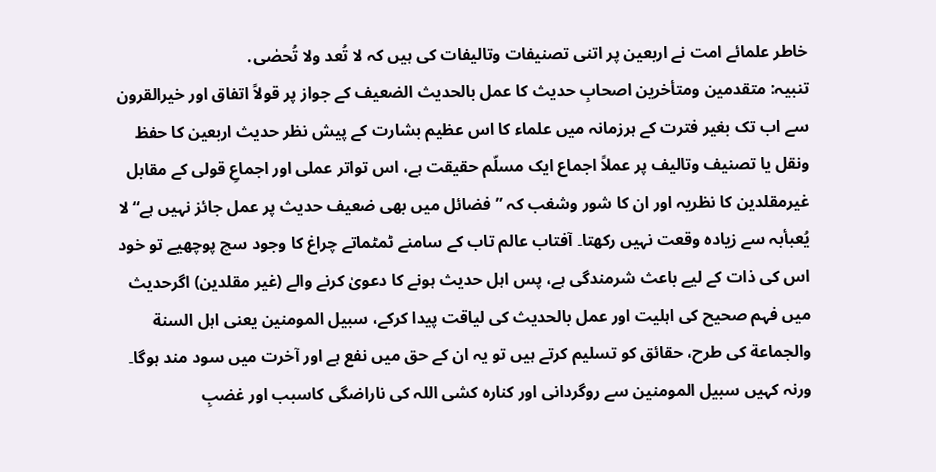خاطر علمائے امت نے اربعین پر اتنی تصنیفات وتالیفات کی ہیں کہ لا تُعد ولا تُحصٰی․
تنبیہ: متقدمین ومتأخرین اصحابِ حدیث کا عمل بالحدیث الضعیف کے جواز پر قولاً اتفاق اور خیرالقرون سے اب تک بغیر فترت کے ہرزمانہ میں علماء کا اس عظیم بشارت کے پیش نظر حدیث اربعین کا حفظ ونقل یا تصنیف وتالیف پر عملاً اجماع ایک مسلّم حقیقت ہے، اس تواتر عملی اور اجماعِ قولی کے مقابل غیرمقلدین کا نظریہ اور ان کا شور وشغب کہ ”فضائل میں بھی ضعیف حدیث پر عمل جائز نہیں ہے“ لا یُعبأبہ سے زیادہ وقعت نہیں رکھتا۔ آفتاب عالم تاب کے سامنے ٹمٹماتے چراغ کا وجود سچ پوچھیے تو خود اس کی ذات کے لیے باعث شرمندگی ہے، پس اہل حدیث ہونے کا دعویٰ کرنے والے (غیر مقلدین) اگرحدیث میں فہم صحیح کی اہلیت اور عمل بالحدیث کی لیاقت پیدا کرکے، سبیل المومنین یعنی اہل السنة والجماعة کی طرح، حقائق کو تسلیم کرتے ہیں تو یہ ان کے حق میں نفع ہے اور آخرت میں سود مند ہوگا۔ ورنہ کہیں سبیل المومنین سے روگردانی اور کنارہ کشی اللہ کی ناراضگی کاسبب اور غضبِ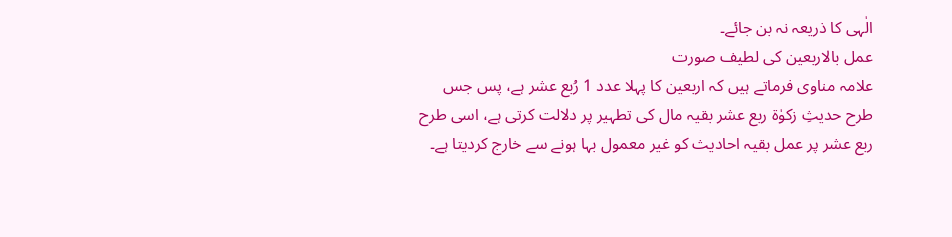الٰہی کا ذریعہ نہ بن جائے۔
عمل بالاربعین کی لطیف صورت
علامہ مناوی فرماتے ہیں کہ اربعین کا پہلا عدد 1 رُبع عشر ہے، پس جس طرح حدیثِ زکوٰة ربع عشر بقیہ مال کی تطہیر پر دلالت کرتی ہے، اسی طرح ربع عشر پر عمل بقیہ احادیث کو غیر معمول بہا ہونے سے خارج کردیتا ہے۔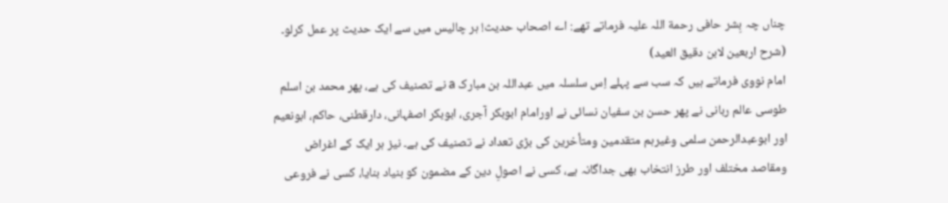چناں چہ بِشر حافی رحمة اللہ علیہ فرماتے تھے: اے اصحاب حدیث! ہر چالیس میں سے ایک حدیث پر عمل کرلو۔ (شرح اربعین لابن دقیق العید)
امام نووی فرماتے ہیں کہ سب سے پہلے اِس سلسلہ میں عبداللہ بن مبارک a نے تصنیف کی ہے، پھر محمد بن اسلم طوسی عالم ربانی نے پھر حسن بن سفیان نسائی نے اورامام ابوبکر آجری، ابوبکر اصفہانی، دارقطنی، حاکم، ابونعیم اور ابوعبدالرحمن سلمی وغیرہم متقدمین ومتأخرین کی بڑی تعداد نے تصنیف کی ہے۔ نیز ہر ایک کے اغراض ومقاصد مختلف اور طرز انتخاب بھی جداگانہ ہے، کسی نے اصولِ دین کے مضمون کو بنیاد بنایا، کسی نے فروعی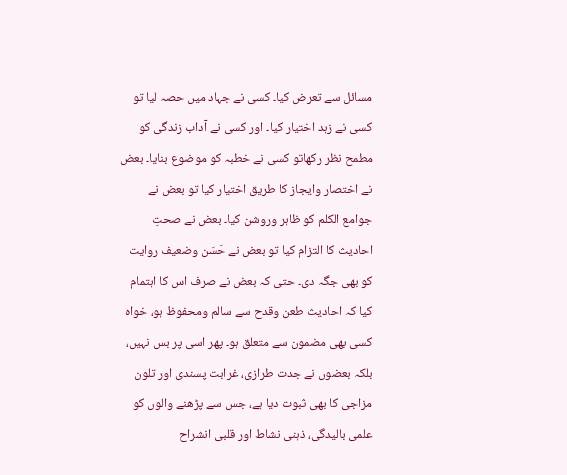مسائل سے تعرض کیا۔ کسی نے جہاد میں حصہ لیا تو کسی نے زہد اختیار کیا۔ اور کسی نے آداب زندگی کو مطمح نظر رکھاتو کسی نے خطبہ کو موضوع بنایا۔ بعض نے اختصار وایجاز کا طریق اختیار کیا تو بعض نے جوامع الکلم کو ظاہر وروشن کیا۔ بعض نے صحتِ احادیث کا التزام کیا تو بعض نے حَسَن وضعیف روایت کو بھی جگہ دی۔ حتی کہ بعض نے صرف اس کا اہتمام کیا کہ احادیث طعن وقدح سے سالم ومحفوظ ہو، خواہ کسی بھی مضمون سے متعلق ہو۔ پھر اسی پر بس نہیں، بلکہ بعضوں نے جدت طرازی، غرابت پسندی اور تلون مزاجی کا بھی ثبوت دیا ہے، جس سے پڑھنے والوں کو علمی بالیدگی، ذہنی نشاط اور قلبی انشراح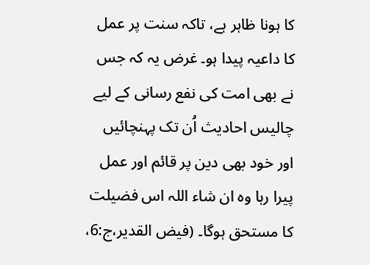کا ہونا ظاہر ہے، تاکہ سنت پر عمل کا داعیہ پیدا ہو۔ غرض یہ کہ جس نے بھی امت کی نفع رسانی کے لیے چالیس احادیث اُن تک پہنچائیں اور خود بھی دین پر قائم اور عمل پیرا رہا وہ ان شاء اللہ اس فضیلت کا مستحق ہوگا۔ (فیض القدیر،ج:6،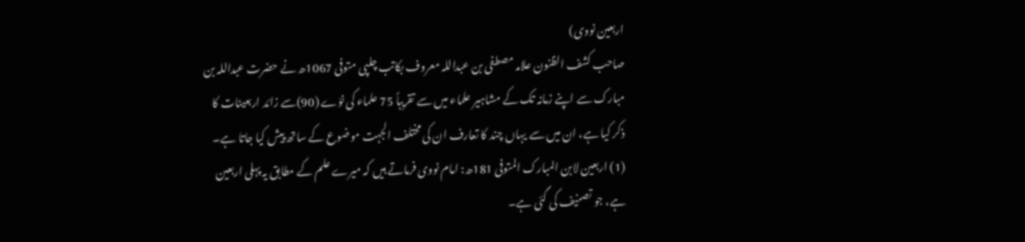اربعین نووی)
صاحب کشف الظنون علامہ مصطفی بن عبداللہ معروف بکاتب چلپی متوفی 1067ھ نے حضرت عبداللہ بن مبارک سے اپنے زمانہ تک کے مشاہیر علماء میں سے تقریباً 75 علماء کی نوّے (90)سے زائد اربعینات کا ذکر کیا ہے، ان میں سے یہاں چند کا تعارف ان کی مختلف الجہت موضوع کے ساتھ پیش کیا جاتا ہے۔
(1) اربعین لابن المبارک المتوفی 181ھ: امام نووی فرماتے ہیں کہ میرے علم کے مطابق یہ پہلی اربعین ہے، جو تصنیف کی گئی ہے۔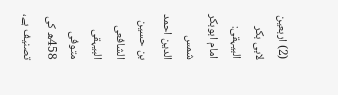(2) اربعین لابی بکر البیہقی: امام ابوبکر شمس الدین احمد بن حسین الشافعی البیہقی متوفی 458ھ کی تصنیف ہے،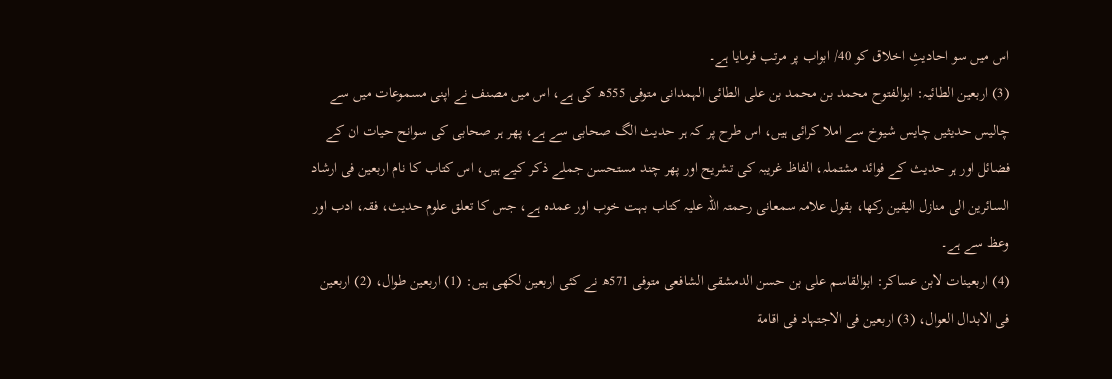اس میں سو احادیثِ اخلاق کو 40/ ابواب پر مرتب فرمایا ہے۔
(3) اربعین الطائیہ: ابوالفتوح محمد بن محمد بن علی الطائی الہمدانی متوفی 555ھ کی ہے، اس میں مصنف نے اپنی مسموعات میں سے چالیس حدیثیں چایس شیوخ سے املا کرائی ہیں، اس طرح پر کہ ہر حدیث الگ صحابی سے ہے، پھر ہر صحابی کی سوانح حیات ان کے فضائل اور ہر حدیث کے فوائد مشتملہ، الفاظ غریبہ کی تشریح اور پھر چند مستحسن جملے ذکر کیے ہیں، اس کتاب کا نام اربعین فی ارشاد السائرین الی منازل الیقین رکھا، بقول علامہ سمعانی رحمتہ اللہ علیہ کتاب بہت خوب اور عمدہ ہے، جس کا تعلق علوم حدیث، فقہ، ادب اور وعظ سے ہے۔
(4) اربعینات لابن عساکر: ابوالقاسم علی بن حسن الدمشقی الشافعی متوفی 571ھ نے کئی اربعین لکھی ہیں: (1) اربعین طوال، (2) اربعین فی الابدال العوال، (3) اربعین فی الاجتہاد فی اقامة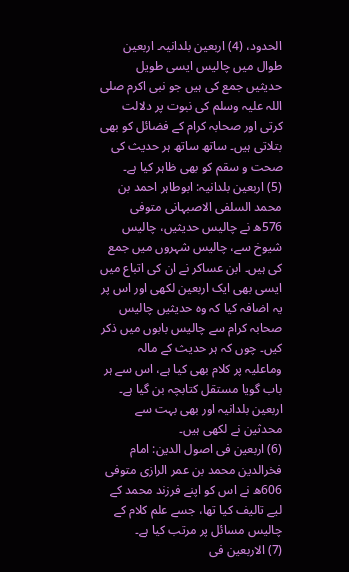الحدود، (4) اربعین بلدانیہ۔ اربعین طوال میں چالیس ایسی طویل حدیثیں جمع کی ہیں جو نبی اکرم صلی اللہ علیہ وسلم کی نبوت پر دلالت کرتی اور صحابہ کرام کے فضائل کو بھی بتلاتی ہیں۔ ساتھ ساتھ ہر حدیث کی صحت و سقم کو بھی ظاہر کیا ہے۔
(5) اربعین بلدانیہ: ابوطاہر احمد بن محمد السلفی الاصبہانی متوفی 576ھ نے چالیس حدیثیں، چالیس شیوخ سے، چالیس شہروں میں جمع کی ہیں۔ ابن عساکر نے ان کی اتباع میں ایسی بھی ایک اربعین لکھی اور اس پر یہ اضافہ کیا کہ وہ حدیثیں چالیس صحابہ کرام سے چالیس بابوں میں ذکر کیں۔ چوں کہ ہر حدیث کے مالہ وماعلیہ پر کلام بھی کیا ہے، اس سے ہر باب گویا مستقل کتابچہ بن گیا ہے۔
اربعین بلدانیہ اور بھی بہت سے محدثین نے لکھی ہیں۔
(6) اربعین فی اصول الدین: امام فخرالدین محمد بن عمر الرازی متوفی 606ھ نے اس کو اپنے فرزند محمد کے لیے تالیف کیا تھا، جسے علم کلام کے چالیس مسائل پر مرتب کیا ہے۔
(7) الاربعین فی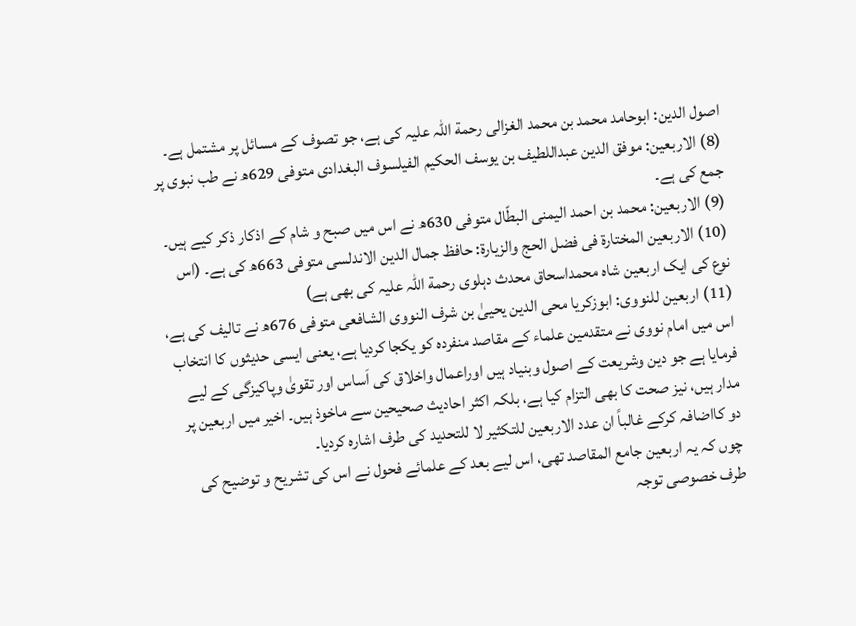اصول الدین: ابوحامد محمد بن محمد الغزالی رحمة اللہ علیہ کی ہے، جو تصوف کے مسائل پر مشتمل ہے۔
(8) الاربعین: موفق الدین عبداللطیف بن یوسف الحکیم الفیلسوف البغدادی متوفی 629ھ نے طب نبوی پر جمع کی ہے۔
(9) الاربعین: محمد بن احمد الیمنی البطّال متوفی 630ھ نے اس میں صبح و شام کے اذکار ذکر کیے ہیں۔
(10) الاربعین المختارة فی فضل الحج والزیارة: حافظ جمال الدین الاندلسی متوفی 663ھ کی ہے۔ (اس نوع کی ایک اربعین شاہ محمداسحاق محدث دہلوی رحمة اللہ علیہ کی بھی ہے)
(11) اربعین للنووی: ابوزکریا محی الدین یحییٰ بن شرف النووی الشافعی متوفی 676ھ نے تالیف کی ہے، اس میں امام نووی نے متقدمین علماء کے مقاصد منفردہ کو یکجا کردیا ہے، یعنی ایسی حدیثوں کا انتخاب فرمایا ہے جو دین وشریعت کے اصول وبنیاد ہیں اوراعمال واخلاق کی اَساس اور تقویٰ وپاکیزگی کے لیے مدار ہیں، نیز صحت کا بھی التزام کیا ہے، بلکہ اکثر احادیث صحیحین سے ماخوذ ہیں۔ اخیر میں اربعین پر دو کااضافہ کرکے غالباً ان عدد الاربعین للتکثیر لا للتحدید کی طرف اشارہ کردیا۔
چوں کہ یہ اربعین جامع المقاصد تھی، اس لیے بعد کے علمائے فحول نے اس کی تشریح و توضیح کی طرف خصوصی توجہ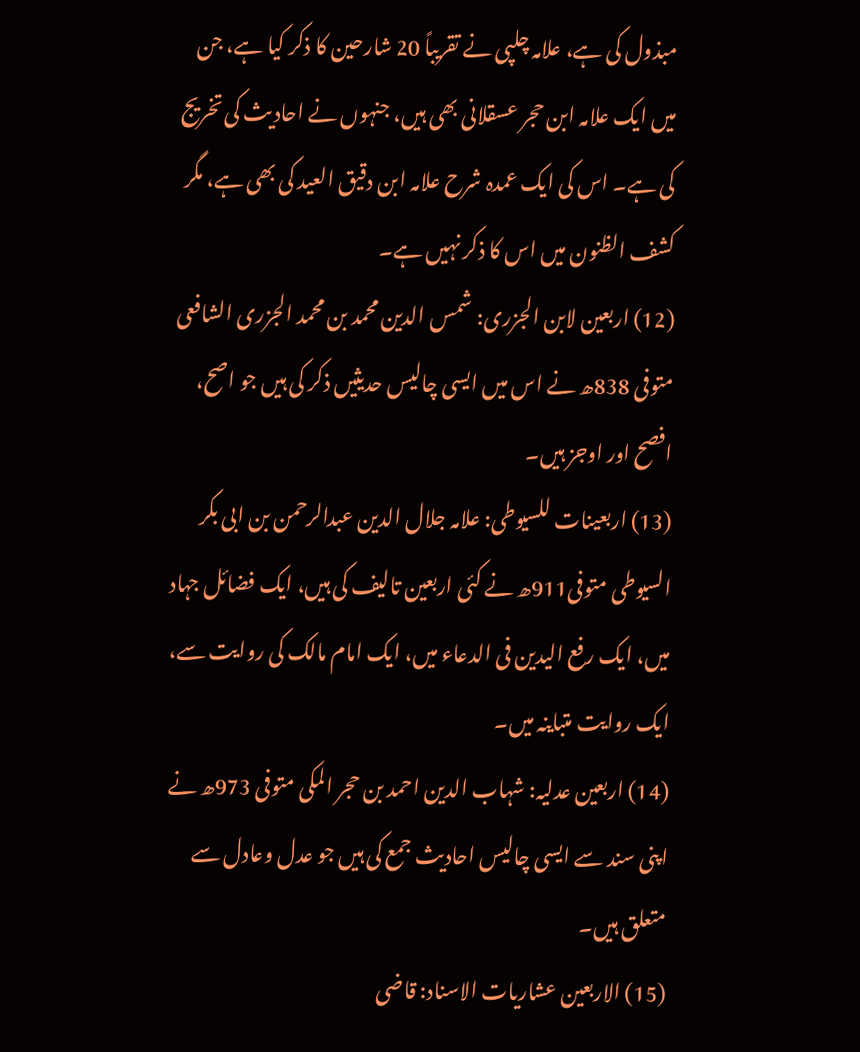مبذول کی ہے، علامہ چلپی نے تقریباً 20 شارحین کا ذکر کیا ہے، جن میں ایک علامہ ابن حجر عسقلانی بھی ہیں، جنہوں نے احادیث کی تخریج کی ہے۔ اس کی ایک عمدہ شرح علامہ ابن دقیق العید کی بھی ہے، مگر کشف الظنون میں اس کا ذکر نہیں ہے۔
(12) اربعین لابن الجزری: شمس الدین محمد بن محمد الجزری الشافعی متوفی 838ھ نے اس میں ایسی چالیس حدیثیں ذکر کی ہیں جو اصح، افصح اور اوجز ہیں۔
(13) اربعینات للسیوطی: علامہ جلال الدین عبدالرحمن بن ابی بکر السیوطی متوفی911ھ نے کئی اربعین تالیف کی ہیں، ایک فضائل جہاد میں، ایک رفع الیدین فی الدعاء میں، ایک امام مالک کی روایت سے، ایک روایت متباینہ میں۔
(14) اربعین عدلیہ: شہاب الدین احمد بن حجر المکی متوفی 973ھ نے اپنی سند سے ایسی چالیس احادیث جمع کی ہیں جو عدل وعادل سے متعلق ہیں۔
(15) الاربعین عشاریات الاسناد: قاضی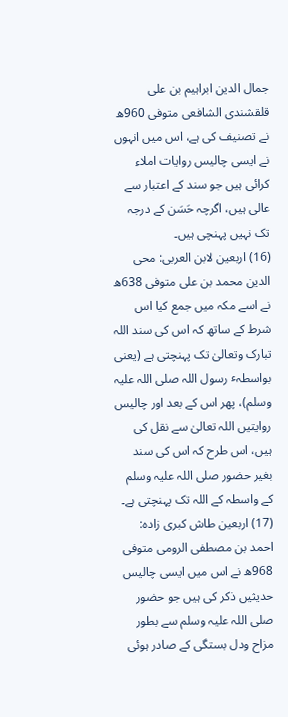جمال الدین ابراہیم بن علی قلقشندی الشافعی متوفی 960ھ نے تصنیف کی ہے، اس میں انہوں نے ایسی چالیس روایات املاء کرائی ہیں جو سند کے اعتبار سے عالی ہیں، اگرچہ حَسَن کے درجہ تک نہیں پہنچی ہیں۔
(16) اربعین لابن العربی: محی الدین محمد بن علی متوفی 638ھ نے اسے مکہ میں جمع کیا اس شرط کے ساتھ کہ اس کی سند اللہ تبارک وتعالیٰ تک پہنچتی ہے (یعنی بواسطہٴ رسول اللہ صلی اللہ علیہ وسلم)، پھر اس کے بعد اور چالیس روایتیں اللہ تعالیٰ سے نقل کی ہیں، اس طرح کہ اس کی سند بغیر حضور صلی اللہ علیہ وسلم کے واسطہ کے اللہ تک پہنچتی ہے۔
(17) اربعین طاش کبری زادہ: احمد بن مصطفی الرومی متوفی 968ھ نے اس میں ایسی چالیس حدیثیں ذکر کی ہیں جو حضور صلی اللہ علیہ وسلم سے بطور مزاح ودل بستگی کے صادر ہوئی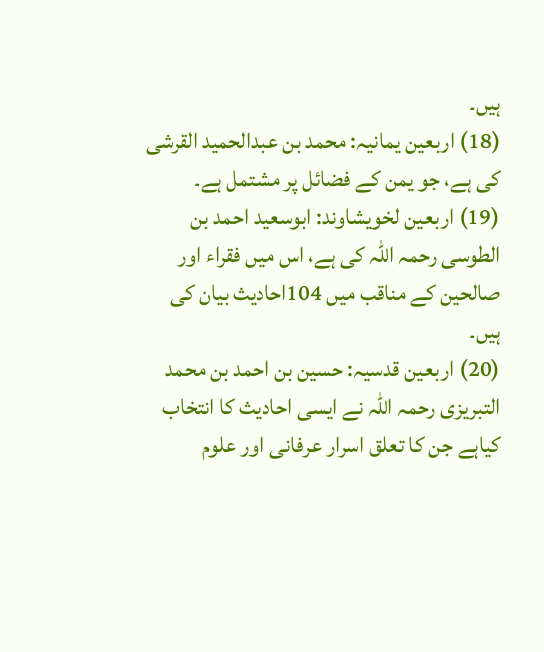ہیں۔
(18) اربعین یمانیہ: محمد بن عبدالحمید القرشی کی ہے، جو یمن کے فضائل پر مشتمل ہے۔
(19) اربعین لخویشاوند: ابوسعید احمد بن الطوسی رحمہ اللہ کی ہے، اس میں فقراء اور صالحین کے مناقب میں 104احادیث بیان کی ہیں۔
(20) اربعین قدسیہ: حسین بن احمد بن محمد التبریزی رحمہ اللہ نے ایسی احادیث کا انتخاب کیاہے جن کا تعلق اسرار عرفانی اور علوم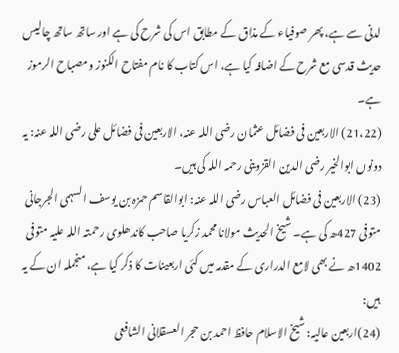لدنی سے ہے، پھر صوفیاء کے مذاق کے مطابق اس کی شرح کی ہے اور ساتھ ساتھ چالیس حدیث قدسی مع شرح کے اضافہ کیا ہے، اس کتاب کا نام مفتاح الکنوز ومصباح الرموز ہے۔
(21،22) الاربعین فی فضائل عثمان رضی اللہ عنہ، الاربعین فی فضائل علی رضی اللہ عنہ: یہ دونوں ابوالخیر رضی الدین القزوینی رحمہ اللہ کی ہیں۔
(23) الاربعین فی فضائل العباس رضی اللہ عنہ: ابوالقاسم حمزہ بن یوسف السہمی الجرجانی متوفی 427ھ کی ہے۔ شیخ الحدیث مولانا محمد زکریا صاحب کاندھلوی رحمتہ اللہ علیہ متوفی 1402ھ نے بھی لامع الدراری کے مقدمہ میں کئی اربعینات کا ذکر کیا ہے، منجملہ ان کے یہ ہیں:
(24)اربعین عالیہ: شیخ الاسلام حافظ احمد بن حجر العسقلانی الشافعی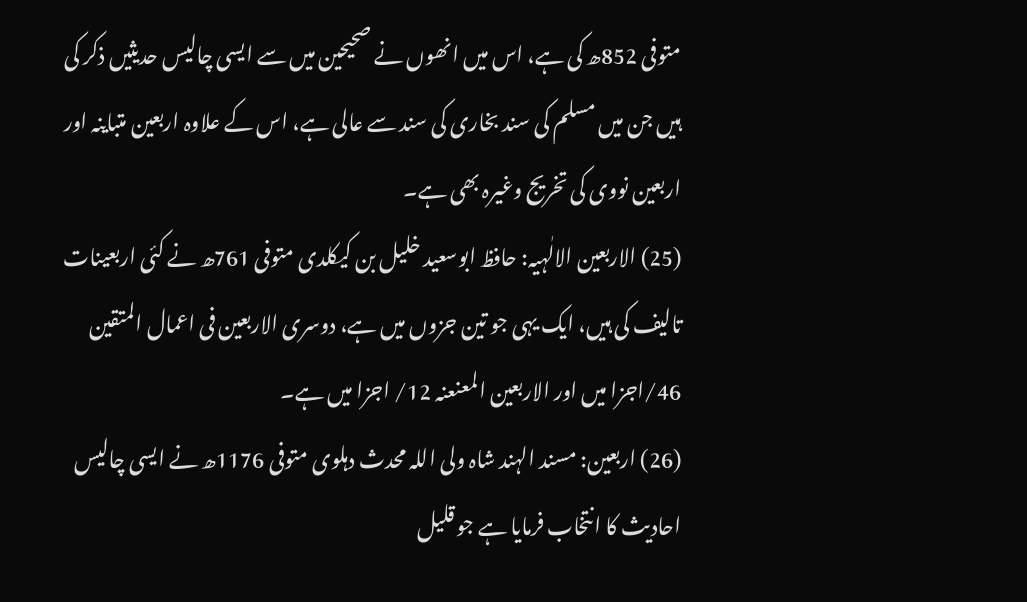متوفی 852ھ کی ہے، اس میں انھوں نے صحیحین میں سے ایسی چالیس حدیثیں ذکر کی ہیں جن میں مسلم کی سند بخاری کی سند سے عالی ہے، اس کے علاوہ اربعین متباینہ اور اربعین نووی کی تخریج وغیرہ بھی ہے۔
(25) الاربعین الالٰہیہ: حافظ ابوسعید خلیل بن کیکلدی متوفی 761ھ نے کئی اربعینات تالیف کی ہیں، ایک یہی جو تین جزوں میں ہے، دوسری الاربعین فی اعمال المتقین 46/اجزا میں اور الاربعین المعنعنہ 12/ اجزا میں ہے۔
(26) اربعین: مسند الہند شاہ ولی اللہ محدث دہلوی متوفی 1176ھ نے ایسی چالیس احادیث کا انتخاب فرمایا ہے جو قلیل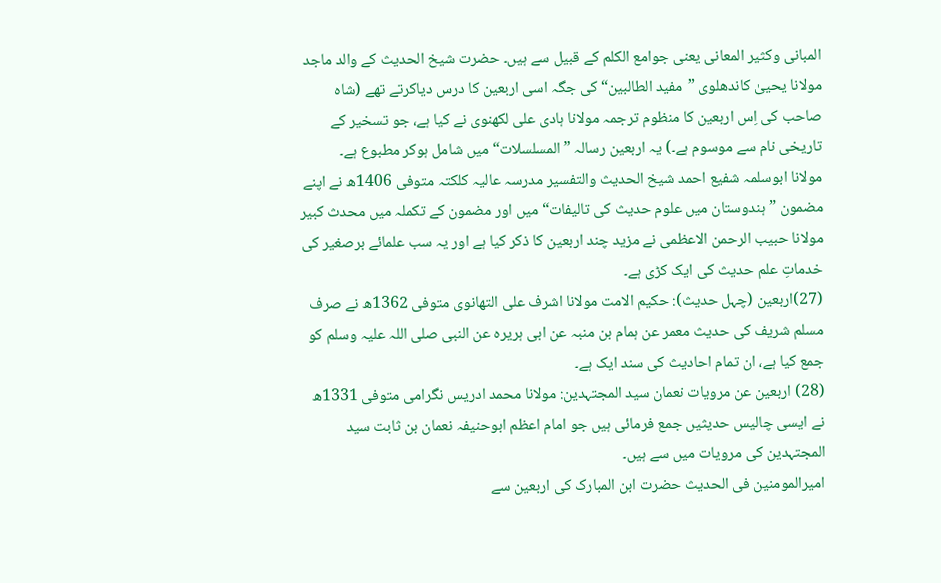المبانی وکثیر المعانی یعنی جوامع الکلم کے قبیل سے ہیں۔ حضرت شیخ الحدیث کے والد ماجد مولانا یحییٰ کاندھلوی ”مفید الطالبین“ کی جگہ اسی اربعین کا درس دیاکرتے تھے (شاہ صاحب کی اِس اربعین کا منظوم ترجمہ مولانا ہادی علی لکھنوی نے کیا ہے، جو تسخیر کے تاریخی نام سے موسوم ہے۔) یہ اربعین رسالہ ”المسلسلات“ میں شامل ہوکر مطبوع ہے۔
مولانا ابوسلمہ شفیع احمد شیخ الحدیث والتفسیر مدرسہ عالیہ کلکتہ متوفی 1406ھ نے اپنے مضمون ”ہندوستان میں علوم حدیث کی تالیفات“ میں اور مضمون کے تکملہ میں محدث کبیر مولانا حبیب الرحمن الاعظمی نے مزید چند اربعین کا ذکر کیا ہے اور یہ سب علمائے برصغیر کی خدماتِ علم حدیث کی ایک کڑی ہے۔
(27)اربعین (چہل حدیث): حکیم الامت مولانا اشرف علی التھانوی متوفی 1362ھ نے صرف مسلم شریف کی حدیث معمر عن ہمام بن منبہ عن ابی ہریرہ عن النبی صلی اللہ علیہ وسلم کو جمع کیا ہے، ان تمام احادیث کی سند ایک ہے۔
(28) اربعین عن مرویات نعمان سید المجتہدین: مولانا محمد ادریس نگرامی متوفی 1331ھ نے ایسی چالیس حدیثیں جمع فرمائی ہیں جو امام اعظم ابوحنیفہ نعمان بن ثابت سید المجتہدین کی مرویات میں سے ہیں۔
امیرالمومنین فی الحدیث حضرت ابن المبارک کی اربعین سے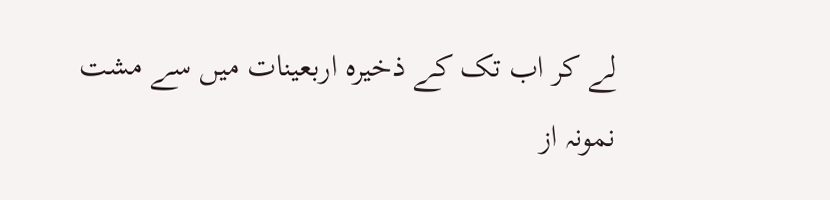لے کر اب تک کے ذخیرہ اربعینات میں سے مشت نمونہ از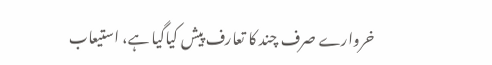خروارے صرف چند کا تعارف پیش کیاگیا ہے، استیعاب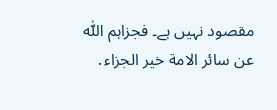مقصود نہیں ہے۔ فجزاہم اللّٰہ عن سائر الامة خیر الجزاء․